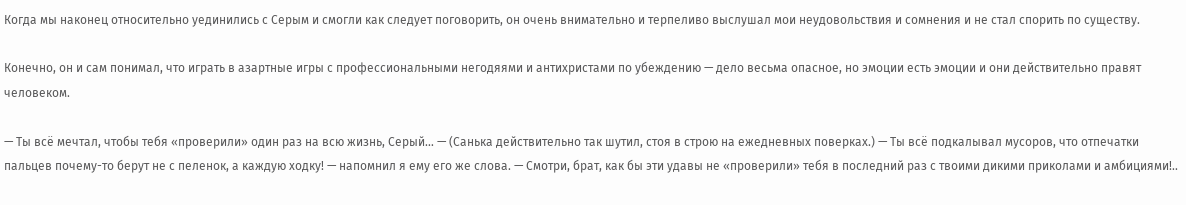Когда мы наконец относительно уединились с Серым и смогли как следует поговорить, он очень внимательно и терпеливо выслушал мои неудовольствия и сомнения и не стал спорить по существу.

Конечно, он и сам понимал, что играть в азартные игры с профессиональными негодяями и антихристами по убеждению — дело весьма опасное, но эмоции есть эмоции и они действительно правят человеком.

— Ты всё мечтал, чтобы тебя «проверили» один раз на всю жизнь, Серый… — (Санька действительно так шутил, стоя в строю на ежедневных поверках.) — Ты всё подкалывал мусоров, что отпечатки пальцев почему-то берут не с пеленок, а каждую ходку! — напомнил я ему его же слова. — Смотри, брат, как бы эти удавы не «проверили» тебя в последний раз с твоими дикими приколами и амбициями!..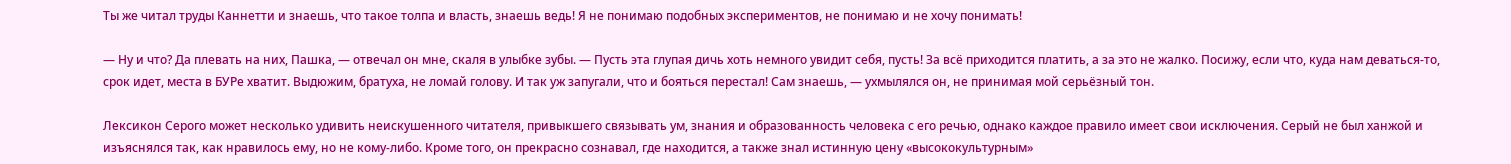Ты же читал труды Каннетти и знаешь, что такое толпа и власть, знаешь ведь! Я не понимаю подобных экспериментов, не понимаю и не хочу понимать!

— Ну и что? Да плевать на них, Пашка, — отвечал он мне, скаля в улыбке зубы. — Пусть эта глупая дичь хоть немного увидит себя, пусть! За всё приходится платить, а за это не жалко. Посижу, если что, куда нам деваться-то, срок идет, места в БУРе хватит. Выдюжим, братуха, не ломай голову. И так уж запугали, что и бояться перестал! Сам знаешь, — ухмылялся он, не принимая мой серьёзный тон.

Лексикон Серого может несколько удивить неискушенного читателя, привыкшего связывать ум, знания и образованность человека с его речью, однако каждое правило имеет свои исключения. Серый не был ханжой и изъяснялся так, как нравилось ему, но не кому-либо. Кроме того, он прекрасно сознавал, где находится, а также знал истинную цену «высококультурным»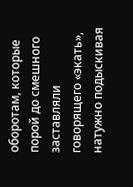оборотам, которые порой до смешного заставляли говорящего «экать», натужно подыскивая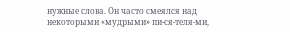нужные слова. Он часто смеялся над некоторыми «мудрыми» пи-ся-теля-ми,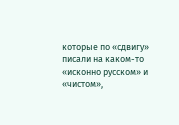которые по «сдвигу» писали на каком-то «исконно русском» и «чистом»,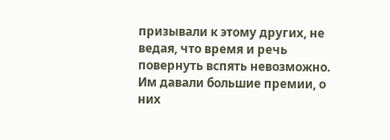призывали к этому других, не ведая, что время и речь повернуть вспять невозможно. Им давали большие премии, о них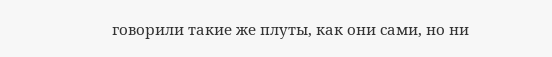говорили такие же плуты, как они сами, но ни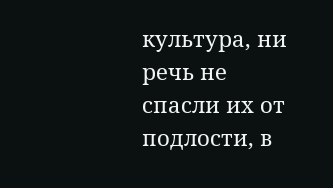культура, ни речь не спасли их от подлости, в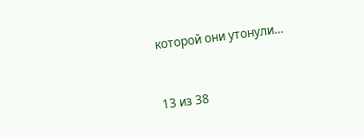которой они утонули…



13 из 38